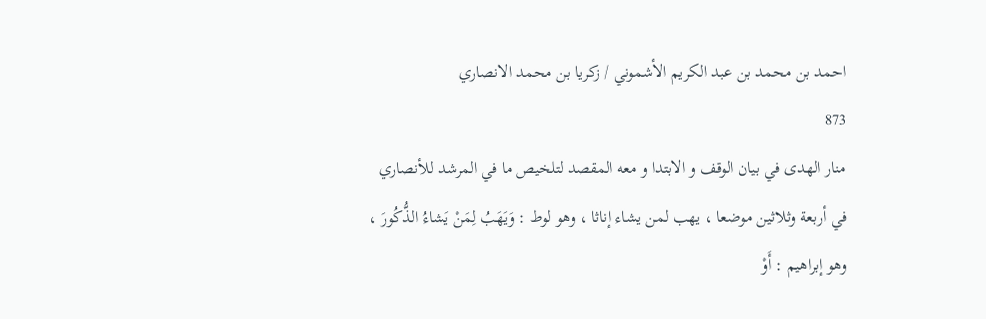احمد بن محمد بن عبد الكريم الأشموني / زكريا بن محمد الانصاري
873
منار الهدى في بيان الوقف و الابتدا و معه المقصد لتلخيص ما في المرشد للأنصاري
في أربعة وثلاثين موضعا ، يهب لمن يشاء إناثا ، وهو لوط : وَيَهَبُ لِمَنْ يَشاءُ الذُّكُورَ ، وهو إبراهيم : أَوْ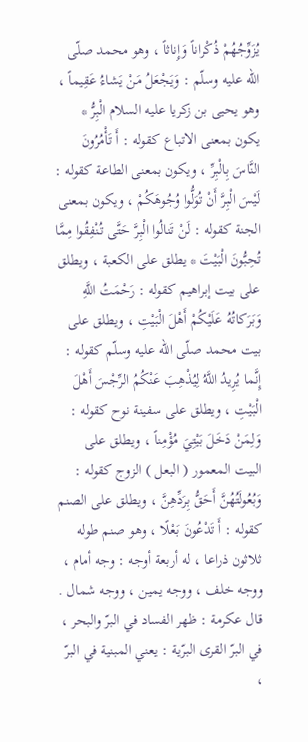يُزَوِّجُهُمْ ذُكْراناً وَإِناثاً ، وهو محمد صلّى اللّه عليه وسلّم : وَيَجْعَلُ مَنْ يَشاءُ عَقِيماً ، وهو يحيى بن زكريا عليه السلام الْبِرُّ * يكون بمعنى الاتباع كقوله : أَ تَأْمُرُونَ النَّاسَ بِالْبِرِّ ، ويكون بمعنى الطاعة كقوله : لَيْسَ الْبِرَّ أَنْ تُوَلُّوا وُجُوهَكُمْ ، ويكون بمعنى الجنة كقوله : لَنْ تَنالُوا الْبِرَّ حَتَّى تُنْفِقُوا مِمَّا تُحِبُّونَ الْبَيْتَ * يطلق على الكعبة ، ويطلق على بيت إبراهيم كقوله : رَحْمَتُ اللَّهِ وَبَرَكاتُهُ عَلَيْكُمْ أَهْلَ الْبَيْتِ ، ويطلق على بيت محمد صلّى اللّه عليه وسلّم كقوله : إِنَّما يُرِيدُ اللَّهُ لِيُذْهِبَ عَنْكُمُ الرِّجْسَ أَهْلَ الْبَيْتِ ، ويطلق على سفينة نوح كقوله : وَلِمَنْ دَخَلَ بَيْتِيَ مُؤْمِناً ، ويطلق على البيت المعمور ( البعل ) الزوج كقوله : وَبُعُولَتُهُنَّ أَحَقُّ بِرَدِّهِنَّ ، ويطلق على الصنم كقوله : أَ تَدْعُونَ بَعْلًا ، وهو صنم طوله ثلاثون ذراعا ، له أربعة أوجه : وجه أمام ، ووجه خلف ، ووجه يمين ، ووجه شمال . قال عكرمة : ظهر الفساد في البرّ والبحر ، في البرّ القرى البرّية : يعني المبنية في البرّ ،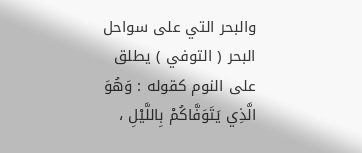والبحر التي على سواحل البحر ( التوفي ) يطلق على النوم كقوله : وَهُوَ الَّذِي يَتَوَفَّاكُمْ بِاللَّيْلِ ،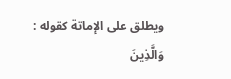ويطلق على الإماتة كقوله : وَالَّذِينَ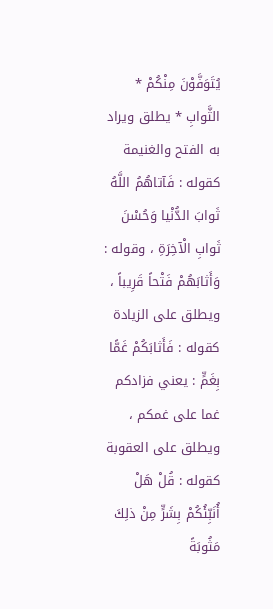يُتَوَفَّوْنَ مِنْكُمْ * الثَّوابِ * يطلق ويراد به الفتح والغنيمة كقوله : فَآتاهُمُ اللَّهُ ثَوابَ الدُّنْيا وَحُسْنَ ثَوابِ الْآخِرَةِ ، وقوله : وَأَثابَهُمْ فَتْحاً قَرِيباً ، ويطلق على الزيادة كقوله : فَأَثابَكُمْ غَمًّا بِغَمٍّ : يعني فزادكم غما على غمكم ، ويطلق على العقوبة كقوله : قُلْ هَلْ أُنَبِّئُكُمْ بِشَرٍّ مِنْ ذلِكَ مَثُوبَةً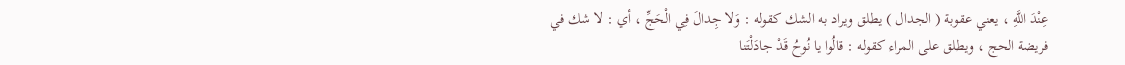عِنْدَ اللَّهِ ، يعني عقوبة ( الجدال ) يطلق ويراد به الشك كقوله : وَلا جِدالَ فِي الْحَجِّ ، أي : لا شك في فريضة الحج ، ويطلق على المراء كقوله : قالُوا يا نُوحُ قَدْ جادَلْتَنا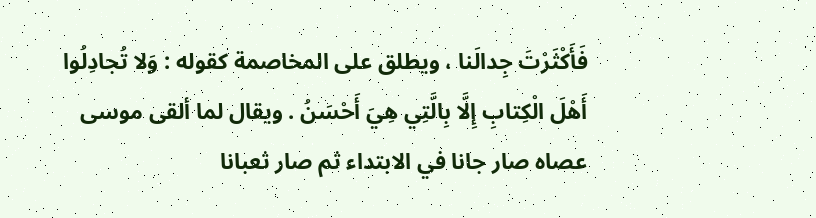فَأَكْثَرْتَ جِدالَنا ، ويطلق على المخاصمة كقوله : وَلا تُجادِلُوا أَهْلَ الْكِتابِ إِلَّا بِالَّتِي هِيَ أَحْسَنُ . ويقال لما ألقى موسى عصاه صار جانا في الابتداء ثم صار ثعبانا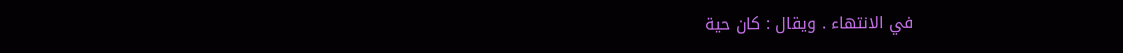في الانتهاء . ويقال : كان حية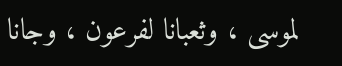لموسى ، وثعبانا لفرعون ، وجانا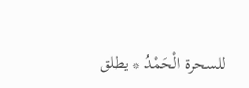للسحرة الْحَمْدُ * يطلق